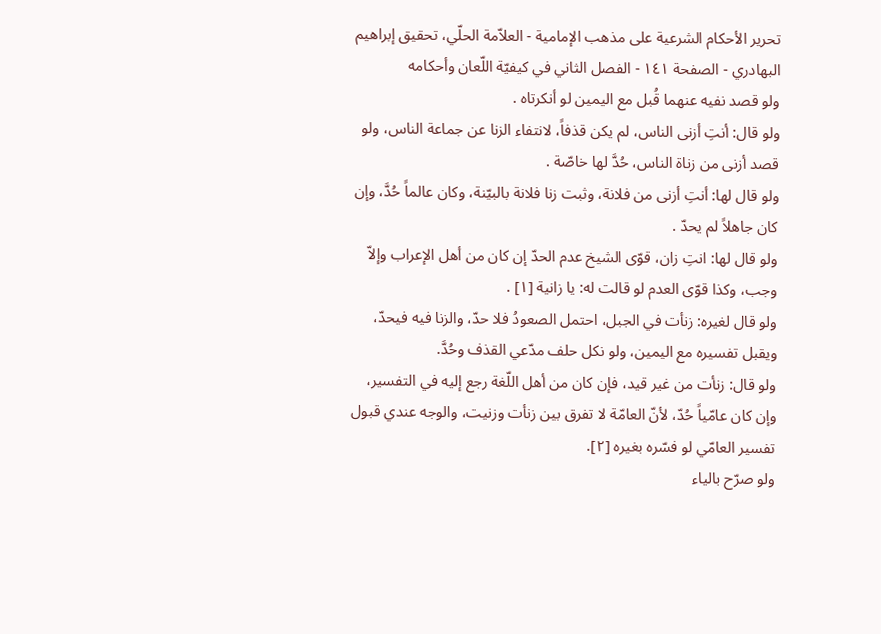تحرير الأحكام الشرعية على مذهب الإمامية - العلاّمة الحلّي، تحقيق إبراهيم البهادري - الصفحة ١٤١ - الفصل الثاني في كيفيّة اللّعان وأحكامه
ولو قصد نفيه عنهما قُبل مع اليمين لو أنكرتاه .
ولو قال: أنتِ أزنى الناس، لم يكن قذفاً، لانتفاء الزنا عن جماعة الناس، ولو قصد أزنى من زناة الناس، حُدَّ لها خاصّة .
ولو قال لها: أنتِ أزنى من فلانة، وثبت زنا فلانة بالبيّنة، وكان عالماً حُدَّ، وإن كان جاهلاً لم يحدّ .
ولو قال لها: انتِ زان، قوّى الشيخ عدم الحدّ إن كان من أهل الإعراب وإلاّ وجب، وكذا قوّى العدم لو قالت له: يا زانية [١] .
ولو قال لغيره: زنأت في الجبل، احتمل الصعودُ فلا حدّ، والزنا فيه فيحدّ، ويقبل تفسيره مع اليمين، ولو نكل حلف مدّعي القذف وحُدَّ.
ولو قال: زنأت من غير قيد، فإن كان من أهل اللّغة رجع إليه في التفسير، وإن كان عامّياً حُدّ، لأنّ العامّة لا تفرق بين زنأت وزنيت، والوجه عندي قبول تفسير العامّي لو فسّره بغيره [٢].
ولو صرّح بالياء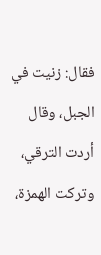فقال: زنيت في الجبل، وقال أردت الترقي، وتركت الهمزة،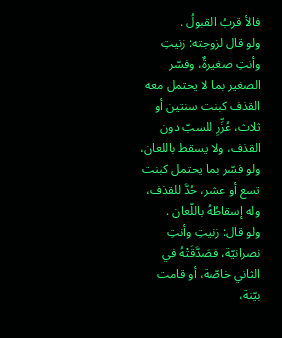فالأ قربُ القبولُ .
ولو قال لزوجته: زنيتِ وأنتِ صغيرةٌ، وفسّر الصغير بما لا يحتمل معه القذف كبنت سنتين أو ثلاث، عُزِّرِ للسبّ دون القذف، ولا يسقط باللعان، ولو فسّر بما يحتمل كبنت تسع أو عشر، حُدَّ للقذف، وله إسقاطُهُ باللّعان .
ولو قال: زنيتِ وأنتِ نصرانيّة، فصَدَّقَتْهُ في الثاني خاصّة، أو قامت بيّنة،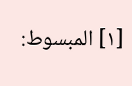[١] المبسوط: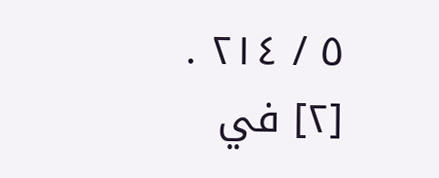٥ / ٢١٤ .
[٢] في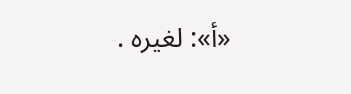«أ»: لغيره .